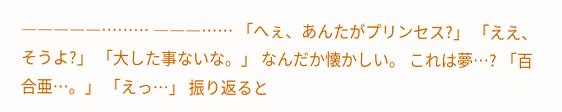―――――……… ―――…… 「へぇ、あんたがプリンセス?」 「ええ、そうよ?」 「大した事ないな。」 なんだか懐かしい。 これは夢…? 「百合亜…。」 「えっ…」 振り返ると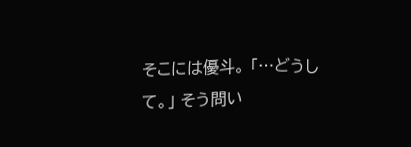そこには優斗。 「…どうして。」 そう問い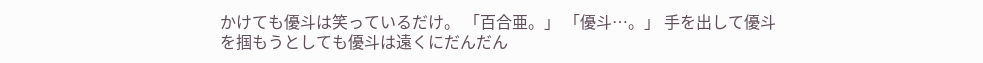かけても優斗は笑っているだけ。 「百合亜。」 「優斗…。」 手を出して優斗を掴もうとしても優斗は遠くにだんだん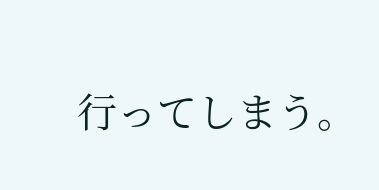行ってしまう。